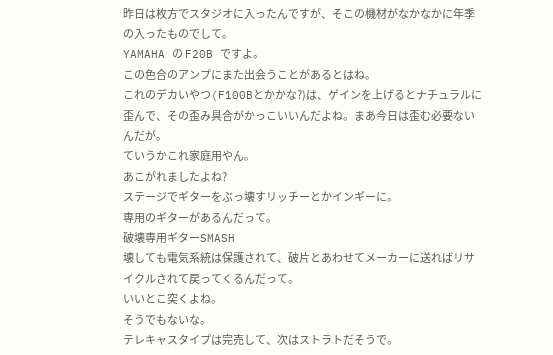昨日は枚方でスタジオに入ったんですが、そこの機材がなかなかに年季の入ったものでして。
YAMAHA の F20B ですよ。
この色合のアンプにまた出会うことがあるとはね。
これのデカいやつ(F100Bとかかな?)は、ゲインを上げるとナチュラルに歪んで、その歪み具合がかっこいいんだよね。まあ今日は歪む必要ないんだが。
ていうかこれ家庭用やん。
あこがれましたよね?
ステージでギターをぶっ壊すリッチーとかインギーに。
専用のギターがあるんだって。
破壊専用ギターSMASH
壊しても電気系統は保護されて、破片とあわせてメーカーに送ればリサイクルされて戻ってくるんだって。
いいとこ突くよね。
そうでもないな。
テレキャスタイプは完売して、次はストラトだそうで。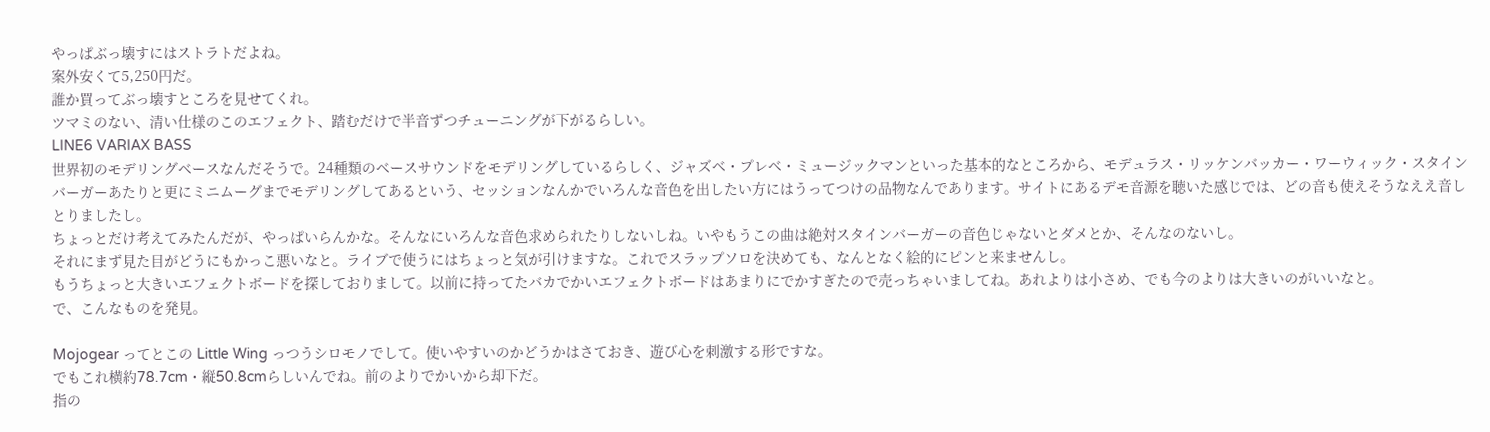やっぱぶっ壊すにはストラトだよね。
案外安くて5,250円だ。
誰か買ってぶっ壊すところを見せてくれ。
ツマミのない、清い仕様のこのエフェクト、踏むだけで半音ずつチューニングが下がるらしい。
LINE6 VARIAX BASS
世界初のモデリングベースなんだそうで。24種類のベースサウンドをモデリングしているらしく、ジャズベ・プレベ・ミュージックマンといった基本的なところから、モデュラス・リッケンバッカー・ワーウィック・スタインバーガーあたりと更にミニムーグまでモデリングしてあるという、セッションなんかでいろんな音色を出したい方にはうってつけの品物なんであります。サイトにあるデモ音源を聴いた感じでは、どの音も使えそうなええ音しとりましたし。
ちょっとだけ考えてみたんだが、やっぱいらんかな。そんなにいろんな音色求められたりしないしね。いやもうこの曲は絶対スタインバーガーの音色じゃないとダメとか、そんなのないし。
それにまず見た目がどうにもかっこ悪いなと。ライブで使うにはちょっと気が引けますな。これでスラップソロを決めても、なんとなく絵的にピンと来ませんし。
もうちょっと大きいエフェクトボードを探しておりまして。以前に持ってたバカでかいエフェクトボードはあまりにでかすぎたので売っちゃいましてね。あれよりは小さめ、でも今のよりは大きいのがいいなと。
で、こんなものを発見。

Mojogear ってとこの Little Wing っつうシロモノでして。使いやすいのかどうかはさておき、遊び心を刺激する形ですな。
でもこれ横約78.7cm・縦50.8cmらしいんでね。前のよりでかいから却下だ。
指の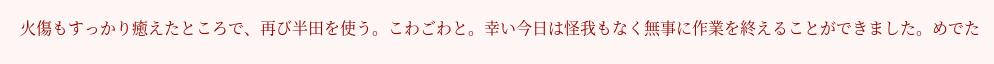火傷もすっかり癒えたところで、再び半田を使う。こわごわと。幸い今日は怪我もなく無事に作業を終えることができました。めでた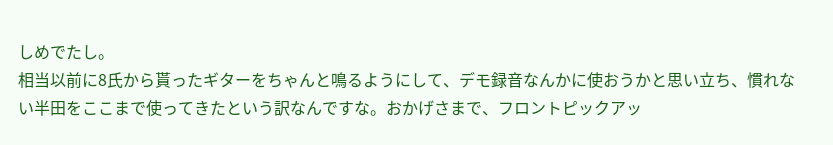しめでたし。
相当以前に8氏から貰ったギターをちゃんと鳴るようにして、デモ録音なんかに使おうかと思い立ち、慣れない半田をここまで使ってきたという訳なんですな。おかげさまで、フロントピックアッ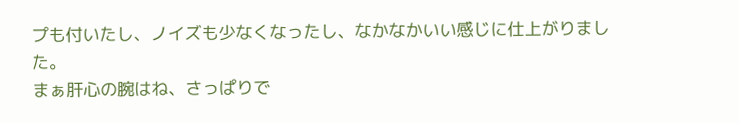プも付いたし、ノイズも少なくなったし、なかなかいい感じに仕上がりました。
まぁ肝心の腕はね、さっぱりで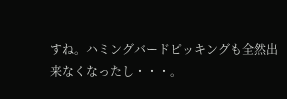すね。ハミングバードピッキングも全然出来なくなったし・・・。